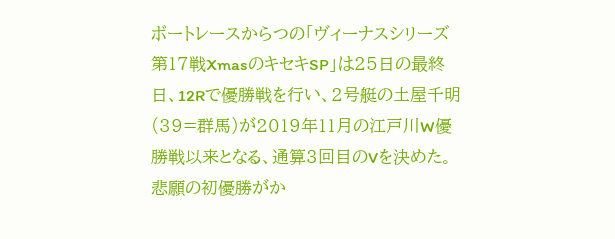ボートレースからつの「ヴィーナスシリーズ第17戦XmasのキセキSP」は25日の最終日、12Rで優勝戦を行い、2号艇の土屋千明(39=群馬)が2019年11月の江戸川W優勝戦以来となる、通算3回目のVを決めた。悲願の初優勝がか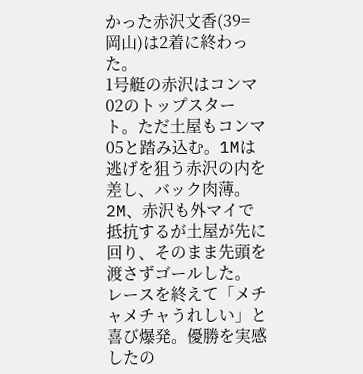かった赤沢文香(39=岡山)は2着に終わった。
1号艇の赤沢はコンマ02のトップスタート。ただ土屋もコンマ05と踏み込む。1Mは逃げを狙う赤沢の内を差し、バック肉薄。2M、赤沢も外マイで抵抗するが土屋が先に回り、そのまま先頭を渡さずゴールした。
レースを終えて「メチャメチャうれしい」と喜び爆発。優勝を実感したの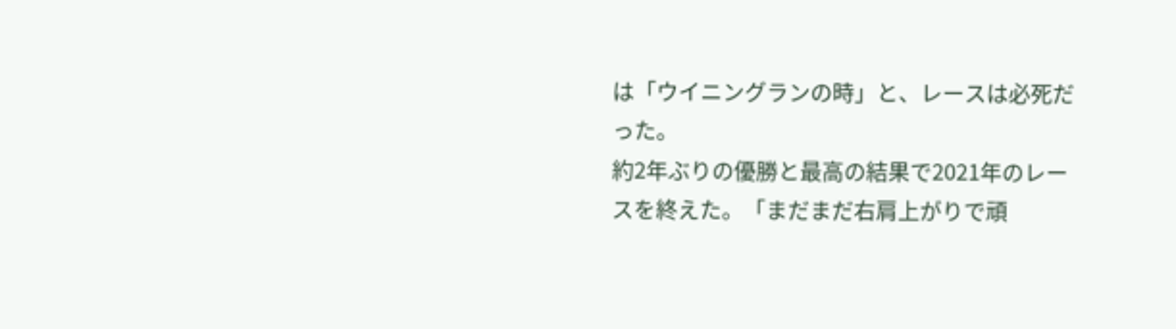は「ウイニングランの時」と、レースは必死だった。
約2年ぶりの優勝と最高の結果で2021年のレースを終えた。「まだまだ右肩上がりで頑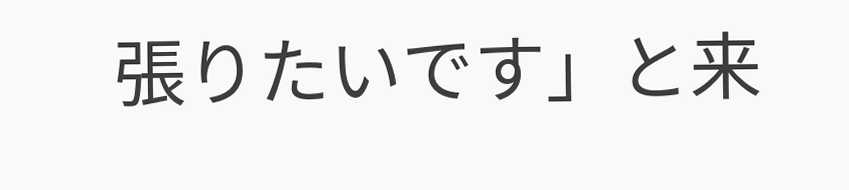張りたいです」と来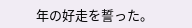年の好走を誓った。